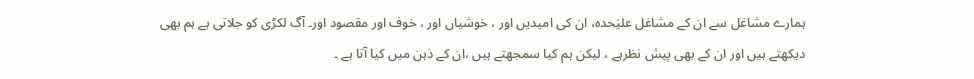ہمارے مشاغل سے ان کے مشاغل علیٰحدہ، ان کی امیدیں اور ، خوشیاں اور ، خوف اور مقصود اور۔ آگ لکڑی کو جلاتی ہے ہم بھی دیکھتے ہیں اور ان کے بھی پیش نظرہے ، لیکن ہم کیا سمجھتے ہیں ،ان کے ذہن میں کیا آتا ہے ۔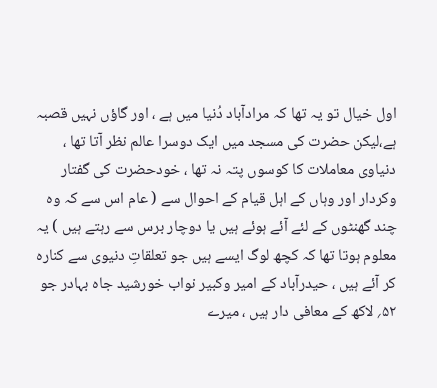اول خیال تو یہ تھا کہ مرادآباد دُنیا میں ہے ، اور گاؤں نہیں قصبہ ہے،لیکن حضرت کی مسجد میں ایک دوسرا عالم نظر آتا تھا ، دنیاوی معاملات کا کوسوں پتہ نہ تھا ، خودحضرت کی گفتار وکردار اور وہاں کے اہل قیام کے احوال سے ( عام اس سے کہ وہ چند گھنٹوں کے لئے آئے ہوئے ہیں یا دوچار برس سے رہتے ہیں ) یہ معلوم ہوتا تھا کہ کچھ لوگ ایسے ہیں جو تعلقاتِ دنیوی سے کنارہ کر آئے ہیں ، حیدرآباد کے امیر وکبیر نواب خورشید جاہ بہادر جو ۵۲؍ لاکھ کے معافی دار ہیں ، میرے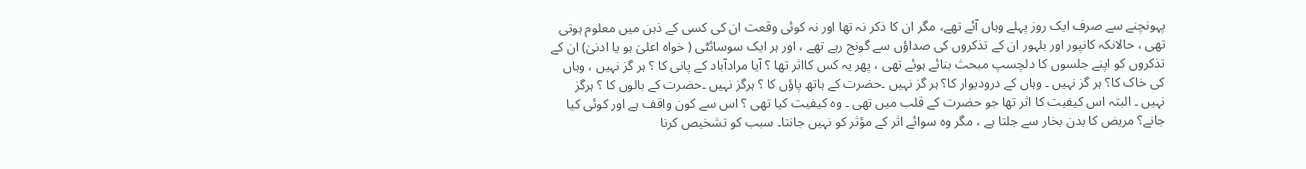پہونچنے سے صرف ایک روز پہلے وہاں آئے تھے، مگر ان کا ذکر نہ تھا اور نہ کوئی وقعت ان کی کسی کے ذہن میں معلوم ہوتی تھی ، حالانکہ کانپور اور بلہور ان کے تذکروں کی صداؤں سے گونج رہے تھے ، اور ہر ایک سوسائٹی ( خواہ اعلیٰ ہو یا ادنیٰ) ان کے تذکروں کو اپنے جلسوں کا دلچسپ مبحث بنائے ہوئے تھی ، پھر یہ کس کااثر تھا ؟ آیا مرادآباد کے پانی کا ؟ ہر گز نہیں ، وہاں کی خاک کا؟ ہر گز نہیں ۔ وہاں کے درودیوار کا؟ ہر گز نہیں ۔حضرت کے ہاتھ پاؤں کا ؟ ہرگز نہیں ۔حضرت کے بالوں کا ؟ ہرگز نہیں ۔ البتہ اس کیفیت کا اثر تھا جو حضرت کے قلب میں تھی ۔ وہ کیفیت کیا تھی ؟ اس سے کون واقف ہے اور کوئی کیا جانے؟ مریض کا بدن بخار سے جلتا ہے ، مگر وہ سوائے اثر کے مؤثر کو نہیں جانتا۔ سبب کو تشخیص کرنا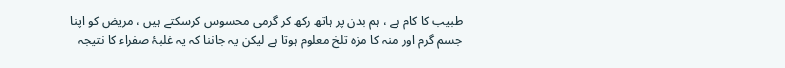طبیب کا کام ہے ، ہم بدن پر ہاتھ رکھ کر گرمی محسوس کرسکتے ہیں ، مریض کو اپنا جسم گرم اور منہ کا مزہ تلخ معلوم ہوتا ہے لیکن یہ جاننا کہ یہ غلبۂ صفراء کا نتیجہ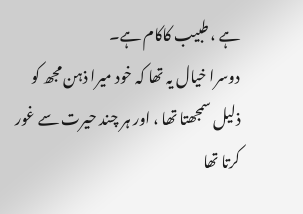ہے ، طبیب کاکام ہے۔
دوسرا خیال یہ تھا کہ خود میرا ذہن مجھ کو ذلیل سمجھتا تھا ، اور ہر چند حیرت سے غور کرتا تھا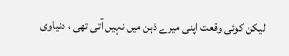لیکن کوئی وقعت اپنی میرے ذہن میں نہیں آتی تھی ، دنیاوی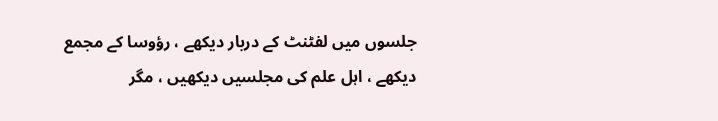جلسوں میں لفٹنٹ کے دربار دیکھے ، رؤوسا کے مجمع دیکھے ، اہل علم کی مجلسیں دیکھیں ، مگر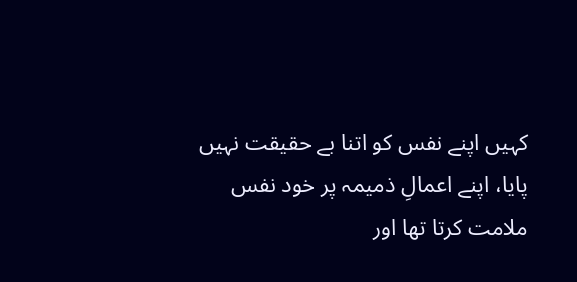کہیں اپنے نفس کو اتنا بے حقیقت نہیں پایا، اپنے اعمالِ ذمیمہ پر خود نفس ملامت کرتا تھا اور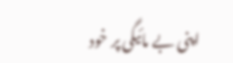اپنی بے مائیگی پر خود